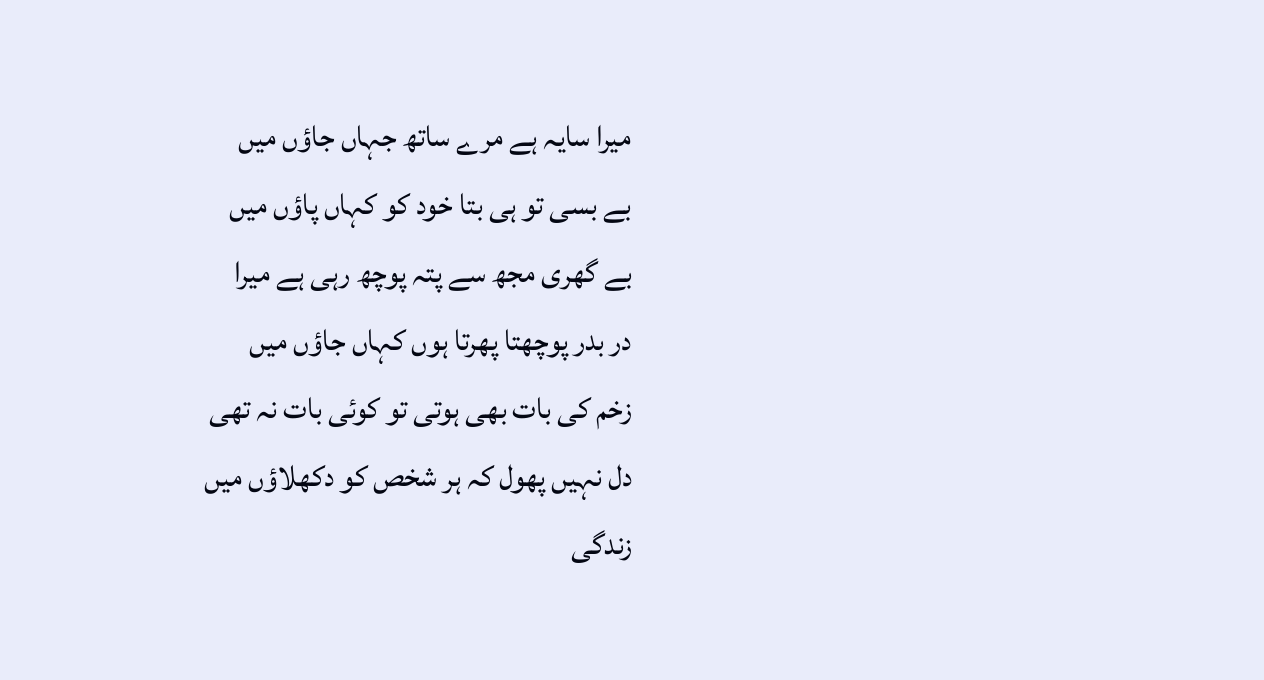میرا سایہ ہے مرے ساتھ جہاں جاؤں میں
بے بسی تو ہی بتا خود کو کہاں پاؤں میں
بے گھری مجھ سے پتہ پوچھ رہی ہے میرا
در بدر پوچھتا پھرتا ہوں کہاں جاؤں میں
زخم کی بات بھی ہوتی تو کوئی بات نہ تھی
دل نہیں پھول کہ ہر شخص کو دکھلاؤں میں
زندگی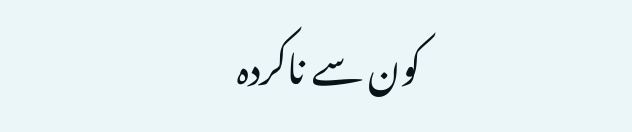کون سے ناکردہ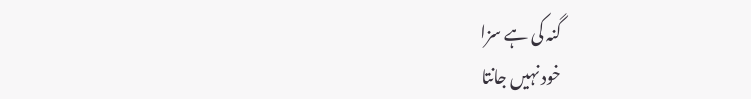گنہ کی ہے سزا
خود نہیں جانتا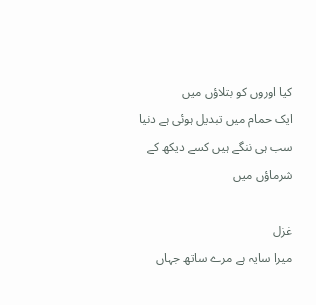کیا اوروں کو بتلاؤں میں
ایک حمام میں تبدیل ہوئی ہے دنیا
سب ہی ننگے ہیں کسے دیکھ کے شرماؤں میں

غزل
میرا سایہ ہے مرے ساتھ جہاں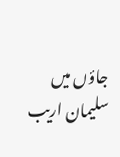جاؤں میں
سلیمان اریب